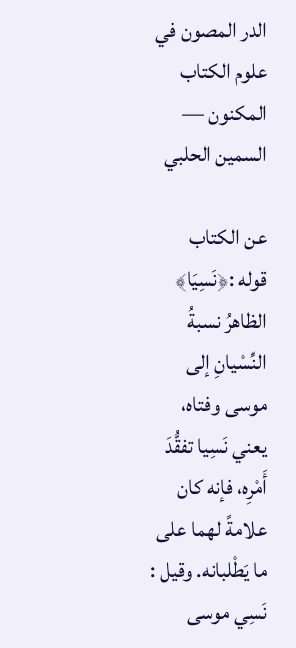الدر المصون في علوم الكتاب المكنون — السمين الحلبي

عن الكتاب
قوله :﴿نَسِيَا﴾ الظاهرُ نسبةُ النِّسْيانِ إلى موسى وفتاه، يعني نَسِيا تفقُّدَ أَمْرِه، فإنه كان علامةً لهما على ما يَطْلبانه. وقيل : نَسِي موسى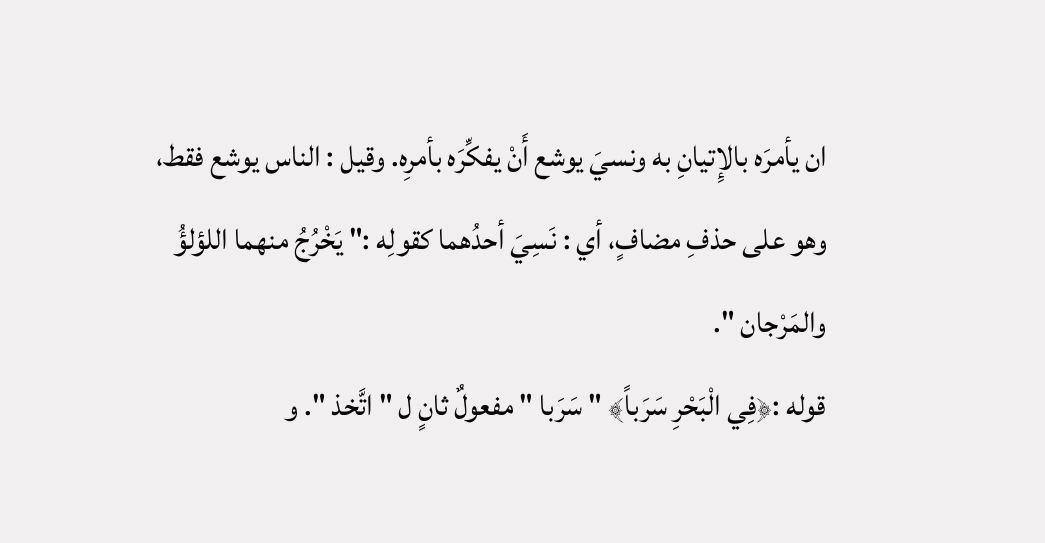ان يأمرَه بالإِتيانِ به ونسيَ يوشع أَنْ يفكِّرَه بأمرِه. وقيل : الناس يوشع فقط، وهو على حذفِ مضافٍ، أي : نَسِيَ أحدُهما كقولِه :" يَخْرُجُ منهما اللؤلؤُ والمَرْجان ".
قوله :﴿فِي الْبَحْرِ سَرَباً﴾ " سَرَبا " مفعولٌ ثانٍ ل " اتَّخذ ". و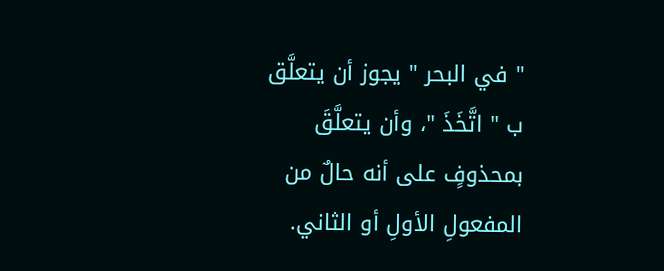" في البحر " يجوز أن يتعلَّق ب " اتَّخَذَ "، وأن يتعلَّقَ بمحذوفٍ على أنه حالٌ من المفعولِ الأولِ أو الثاني.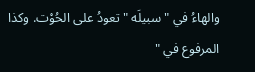والهاءُ في " سبيلَه " تعودُ على الحُوْت. وكذا المرفوع في "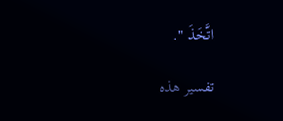اتَّخَذَ ".

تفسير هذه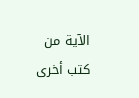الآية من كتب أخرى